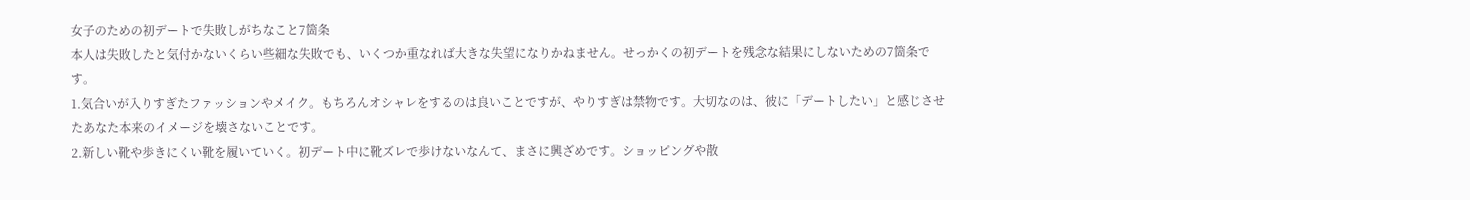女子のための初デートで失敗しがちなこと7箇条
本人は失敗したと気付かないくらい些細な失敗でも、いくつか重なれば大きな失望になりかねません。せっかくの初デートを残念な結果にしないための7箇条です。
1.気合いが入りすぎたファッションやメイク。もちろんオシャレをするのは良いことですが、やりすぎは禁物です。大切なのは、彼に「デートしたい」と感じさせたあなた本来のイメージを壊さないことです。
2.新しい靴や歩きにくい靴を履いていく。初デート中に靴ズレで歩けないなんて、まさに興ざめです。ショッピングや散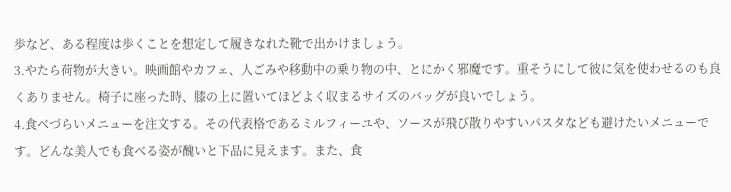歩など、ある程度は歩くことを想定して履きなれた靴で出かけましょう。
3.やたら荷物が大きい。映画館やカフェ、人ごみや移動中の乗り物の中、とにかく邪魔です。重そうにして彼に気を使わせるのも良くありません。椅子に座った時、膝の上に置いてほどよく収まるサイズのバッグが良いでしょう。
4.食べづらいメニューを注文する。その代表格であるミルフィーユや、ソースが飛び散りやすいパスタなども避けたいメニューです。どんな美人でも食べる姿が醜いと下品に見えます。また、食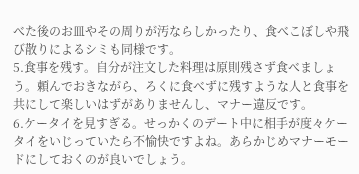べた後のお皿やその周りが汚ならしかったり、食べこぼしや飛び散りによるシミも同様です。
5.食事を残す。自分が注文した料理は原則残さず食べましょう。頼んでおきながら、ろくに食べずに残すような人と食事を共にして楽しいはずがありませんし、マナー違反です。
6.ケータイを見すぎる。せっかくのデート中に相手が度々ケータイをいじっていたら不愉快ですよね。あらかじめマナーモードにしておくのが良いでしょう。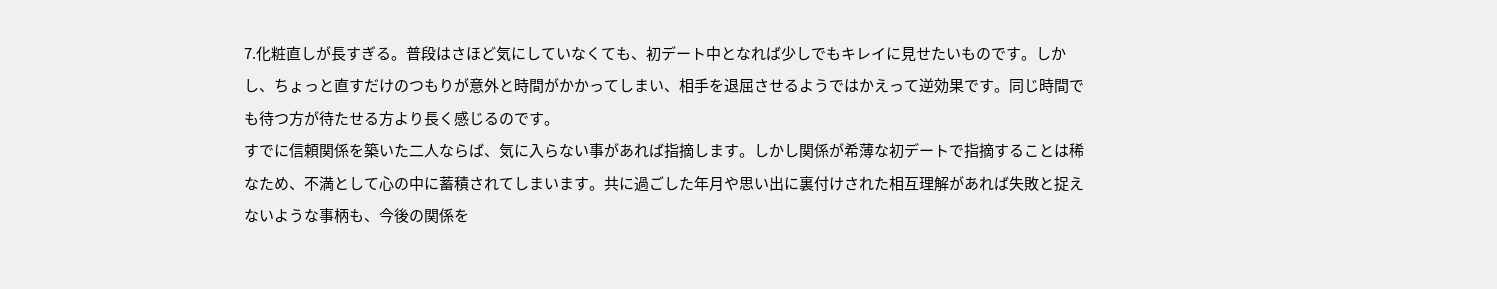7.化粧直しが長すぎる。普段はさほど気にしていなくても、初デート中となれば少しでもキレイに見せたいものです。しかし、ちょっと直すだけのつもりが意外と時間がかかってしまい、相手を退屈させるようではかえって逆効果です。同じ時間でも待つ方が待たせる方より長く感じるのです。
すでに信頼関係を築いた二人ならば、気に入らない事があれば指摘します。しかし関係が希薄な初デートで指摘することは稀なため、不満として心の中に蓄積されてしまいます。共に過ごした年月や思い出に裏付けされた相互理解があれば失敗と捉えないような事柄も、今後の関係を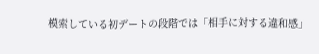模索している初デートの段階では「相手に対する違和感」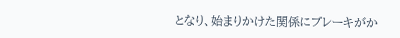となり、始まりかけた関係にブレーキがか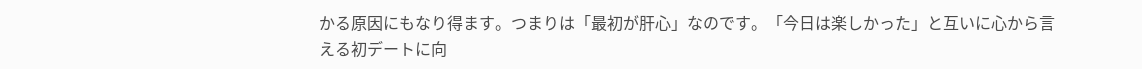かる原因にもなり得ます。つまりは「最初が肝心」なのです。「今日は楽しかった」と互いに心から言える初デートに向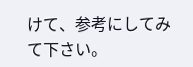けて、参考にしてみて下さい。